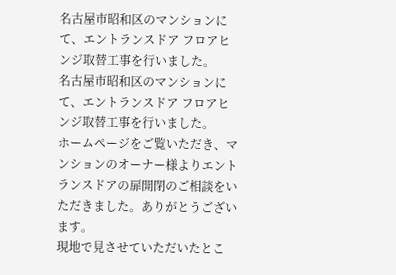名古屋市昭和区のマンションにて、エントランスドア フロアヒンジ取替工事を行いました。
名古屋市昭和区のマンションにて、エントランスドア フロアヒンジ取替工事を行いました。
ホームページをご覧いただき、マンションのオーナー様よりエントランスドアの扉開閉のご相談をいただきました。ありがとうございます。
現地で見させていただいたとこ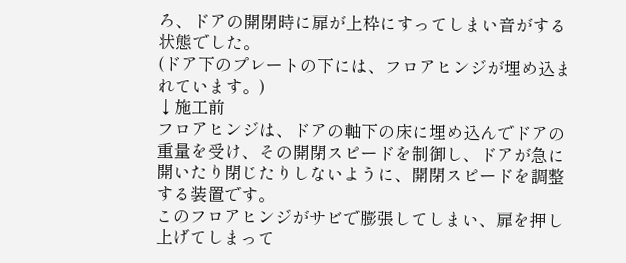ろ、ドアの開閉時に扉が上枠にすってしまい音がする状態でした。
(ドア下のプレートの下には、フロアヒンジが埋め込まれています。)
↓施工前
フロアヒンジは、ドアの軸下の床に埋め込んでドアの重量を受け、その開閉スピードを制御し、ドアが急に開いたり閉じたりしないように、開閉スピードを調整する装置です。
このフロアヒンジがサビで膨張してしまい、扉を押し上げてしまって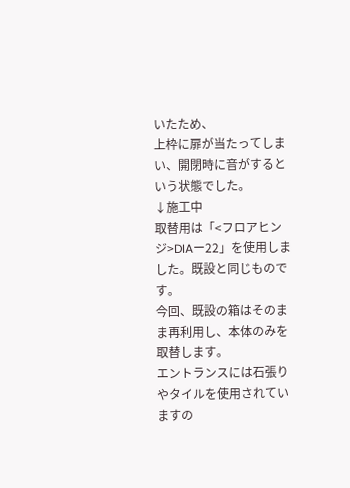いたため、
上枠に扉が当たってしまい、開閉時に音がするという状態でした。
↓施工中
取替用は「<フロアヒンジ>DIAー22」を使用しました。既設と同じものです。
今回、既設の箱はそのまま再利用し、本体のみを取替します。
エントランスには石張りやタイルを使用されていますの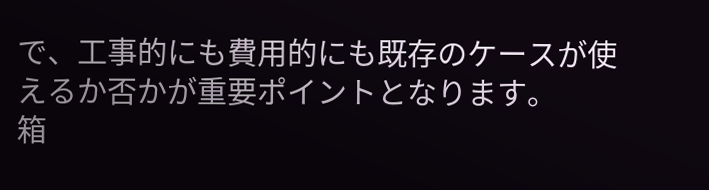で、工事的にも費用的にも既存のケースが使えるか否かが重要ポイントとなります。
箱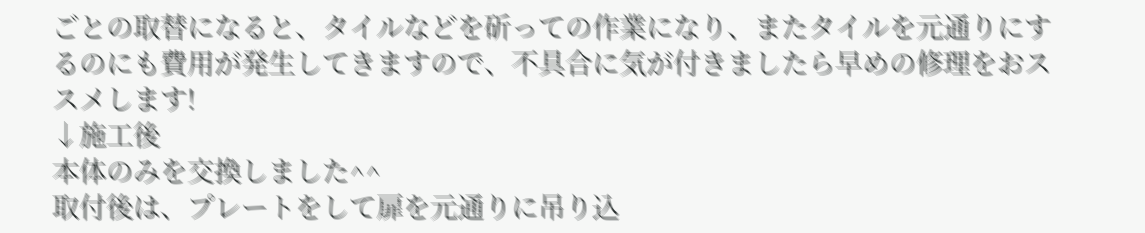ごとの取替になると、タイルなどを斫っての作業になり、またタイルを元通りにするのにも費用が発生してきますので、不具合に気が付きましたら早めの修理をおススメします!
↓施工後
本体のみを交換しました^^
取付後は、プレートをして扉を元通りに吊り込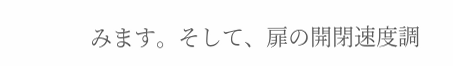みます。そして、扉の開閉速度調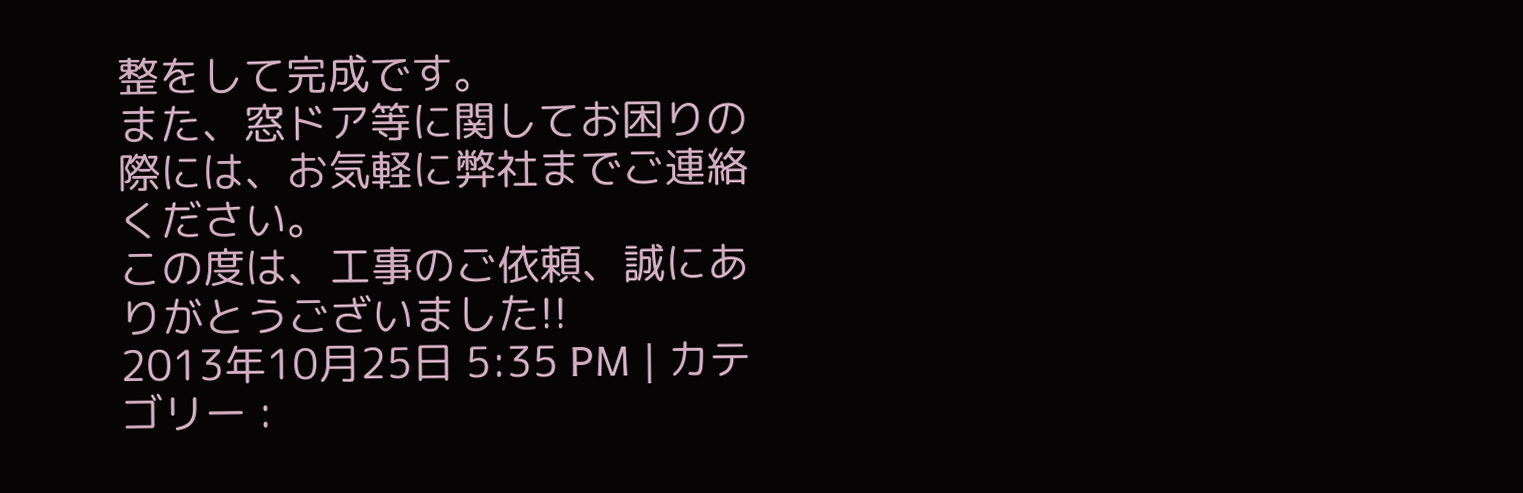整をして完成です。
また、窓ドア等に関してお困りの際には、お気軽に弊社までご連絡ください。
この度は、工事のご依頼、誠にありがとうございました!!
2013年10月25日 5:35 PM | カテゴリー :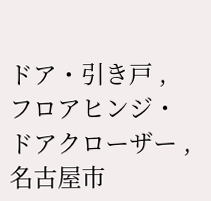ドア・引き戸 , フロアヒンジ・ドアクローザー , 名古屋市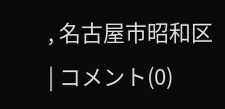, 名古屋市昭和区| コメント(0)